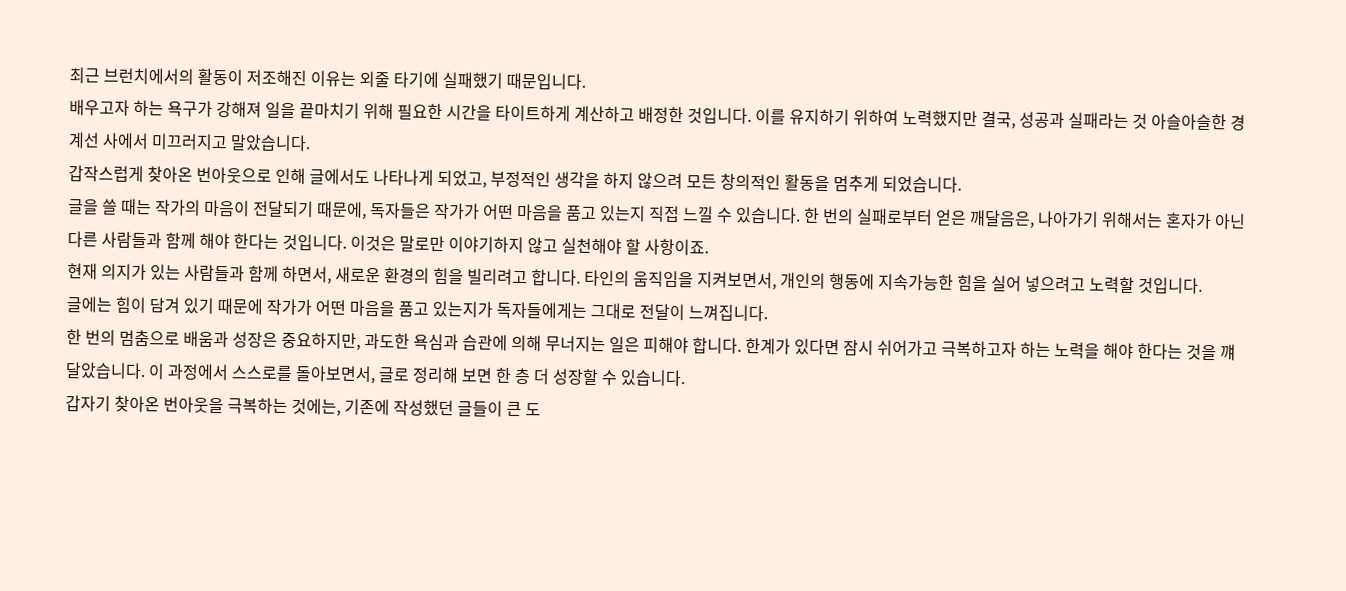최근 브런치에서의 활동이 저조해진 이유는 외줄 타기에 실패했기 때문입니다.
배우고자 하는 욕구가 강해져 일을 끝마치기 위해 필요한 시간을 타이트하게 계산하고 배정한 것입니다. 이를 유지하기 위하여 노력했지만 결국, 성공과 실패라는 것 아슬아슬한 경계선 사에서 미끄러지고 말았습니다.
갑작스럽게 찾아온 번아웃으로 인해 글에서도 나타나게 되었고, 부정적인 생각을 하지 않으려 모든 창의적인 활동을 멈추게 되었습니다.
글을 쓸 때는 작가의 마음이 전달되기 때문에, 독자들은 작가가 어떤 마음을 품고 있는지 직접 느낄 수 있습니다. 한 번의 실패로부터 얻은 깨달음은, 나아가기 위해서는 혼자가 아닌 다른 사람들과 함께 해야 한다는 것입니다. 이것은 말로만 이야기하지 않고 실천해야 할 사항이죠.
현재 의지가 있는 사람들과 함께 하면서, 새로운 환경의 힘을 빌리려고 합니다. 타인의 움직임을 지켜보면서, 개인의 행동에 지속가능한 힘을 실어 넣으려고 노력할 것입니다.
글에는 힘이 담겨 있기 때문에 작가가 어떤 마음을 품고 있는지가 독자들에게는 그대로 전달이 느껴집니다.
한 번의 멈춤으로 배움과 성장은 중요하지만, 과도한 욕심과 습관에 의해 무너지는 일은 피해야 합니다. 한계가 있다면 잠시 쉬어가고 극복하고자 하는 노력을 해야 한다는 것을 꺠달았습니다. 이 과정에서 스스로를 돌아보면서, 글로 정리해 보면 한 층 더 성장할 수 있습니다.
갑자기 찾아온 번아웃을 극복하는 것에는, 기존에 작성했던 글들이 큰 도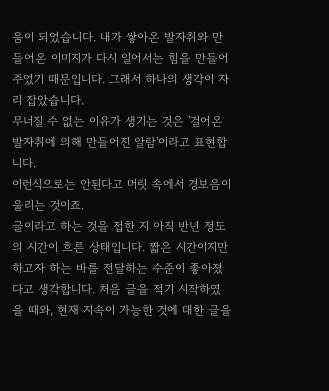움이 되었습니다. 내가 쌓아온 발자취와 만들어온 이미지가 다시 일어서는 힘을 만들어주었기 때문입니다. 그래서 하나의 생각이 자리 잡았습니다.
무너질 수 없는 이유가 생기는 것은 '걸어온 발자취에 의해 만들어진 알람'이라고 표현합니다.
이런식으로는 안된다고 머릿 속에서 경보음이 울리는 것이죠.
글이라고 하는 것을 접한 지 아직 반년 정도의 시간이 흐른 상태입니다. 짧은 시간이지만 하고자 하는 바를 전달하는 수준이 좋아졌다고 생각합니다. 처음 글을 적기 시작하였을 때와, 현재 지속이 가능한 것에 대한 글을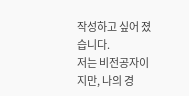작성하고 싶어 졌습니다.
저는 비전공자이지만, 나의 경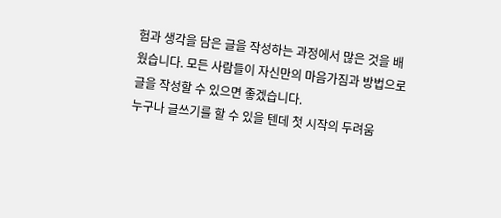험과 생각을 담은 글을 작성하는 과정에서 많은 것을 배웠습니다. 모든 사람들이 자신만의 마음가짐과 방법으로 글을 작성할 수 있으면 좋겠습니다.
누구나 글쓰기를 할 수 있을 텐데 첫 시작의 두려움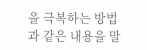을 극복하는 방법과 같은 내용을 말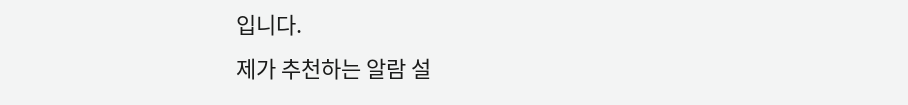입니다.
제가 추천하는 알람 설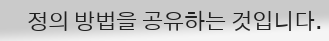정의 방법을 공유하는 것입니다.